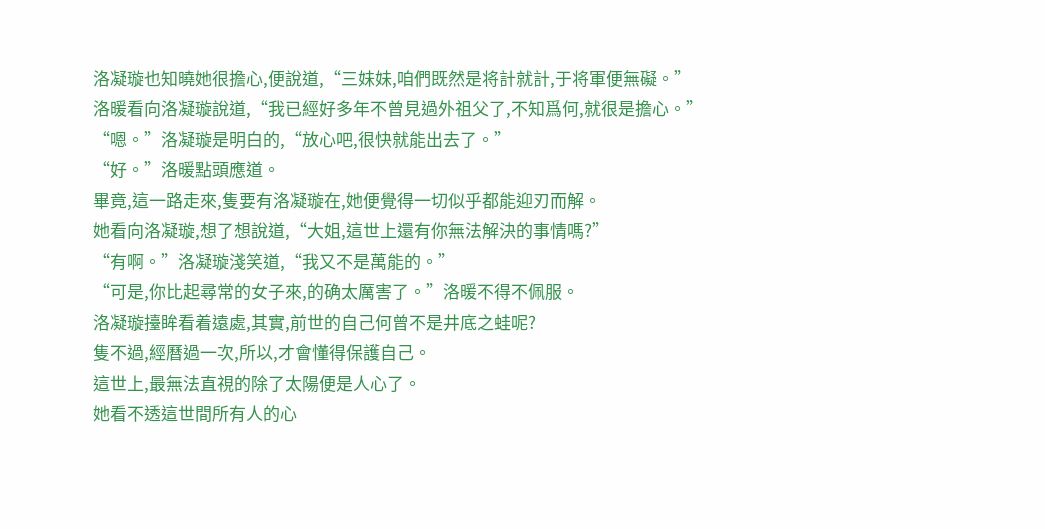洛凝璇也知曉她很擔心,便說道,“三妹妹,咱們既然是将計就計,于将軍便無礙。”
洛暖看向洛凝璇說道,“我已經好多年不曾見過外祖父了,不知爲何,就很是擔心。”
“嗯。”洛凝璇是明白的,“放心吧,很快就能出去了。”
“好。”洛暖點頭應道。
畢竟,這一路走來,隻要有洛凝璇在,她便覺得一切似乎都能迎刃而解。
她看向洛凝璇,想了想說道,“大姐,這世上還有你無法解決的事情嗎?”
“有啊。”洛凝璇淺笑道,“我又不是萬能的。”
“可是,你比起尋常的女子來,的确太厲害了。”洛暖不得不佩服。
洛凝璇擡眸看着遠處,其實,前世的自己何曾不是井底之蛙呢?
隻不過,經曆過一次,所以,才會懂得保護自己。
這世上,最無法直視的除了太陽便是人心了。
她看不透這世間所有人的心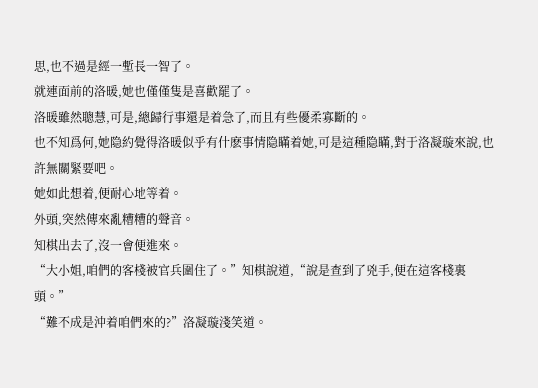思,也不過是經一塹長一智了。
就連面前的洛暖,她也僅僅隻是喜歡罷了。
洛暖雖然聰慧,可是,總歸行事還是着急了,而且有些優柔寡斷的。
也不知爲何,她隐約覺得洛暖似乎有什麽事情隐瞞着她,可是這種隐瞞,對于洛凝璇來說,也許無關緊要吧。
她如此想着,便耐心地等着。
外頭,突然傳來亂糟糟的聲音。
知棋出去了,沒一會便進來。
“大小姐,咱們的客棧被官兵圍住了。”知棋說道,“說是查到了兇手,便在這客棧裏頭。”
“難不成是沖着咱們來的?”洛凝璇淺笑道。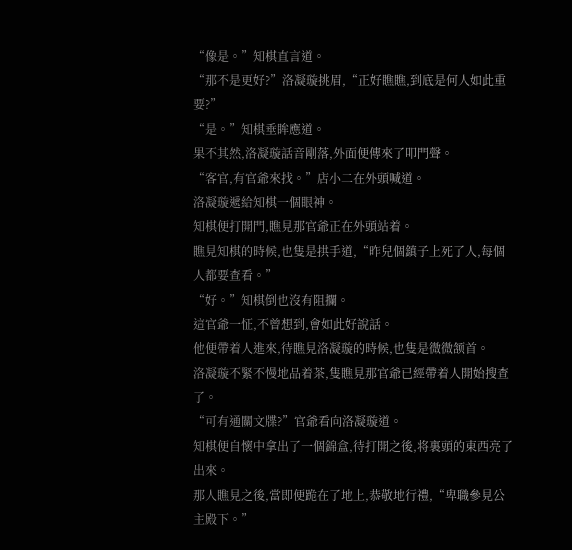“像是。”知棋直言道。
“那不是更好?”洛凝璇挑眉,“正好瞧瞧,到底是何人如此重要?”
“是。”知棋垂眸應道。
果不其然,洛凝璇話音剛落,外面便傳來了叩門聲。
“客官,有官爺來找。”店小二在外頭喊道。
洛凝璇遞給知棋一個眼神。
知棋便打開門,瞧見那官爺正在外頭站着。
瞧見知棋的時候,也隻是拱手道,“昨兒個鎮子上死了人,每個人都要查看。”
“好。”知棋倒也沒有阻攔。
這官爺一怔,不曾想到,會如此好說話。
他便帶着人進來,待瞧見洛凝璇的時候,也隻是微微颔首。
洛凝璇不緊不慢地品着茶,隻瞧見那官爺已經帶着人開始搜查了。
“可有通關文牒?”官爺看向洛凝璇道。
知棋便自懷中拿出了一個錦盒,待打開之後,将裏頭的東西亮了出來。
那人瞧見之後,當即便跪在了地上,恭敬地行禮,“卑職參見公主殿下。”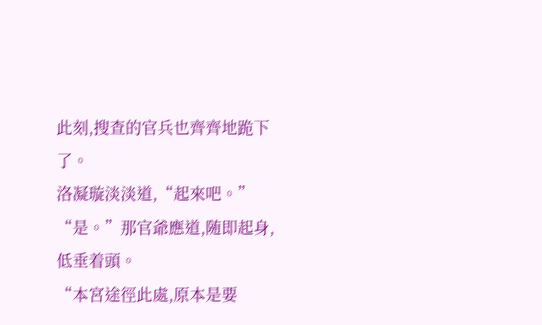此刻,搜查的官兵也齊齊地跪下了。
洛凝璇淡淡道,“起來吧。”
“是。”那官爺應道,随即起身,低垂着頭。
“本宮途徑此處,原本是要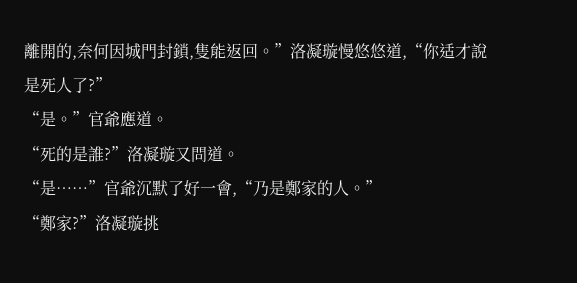離開的,奈何因城門封鎖,隻能返回。”洛凝璇慢悠悠道,“你适才說是死人了?”
“是。”官爺應道。
“死的是誰?”洛凝璇又問道。
“是……”官爺沉默了好一會,“乃是鄭家的人。”
“鄭家?”洛凝璇挑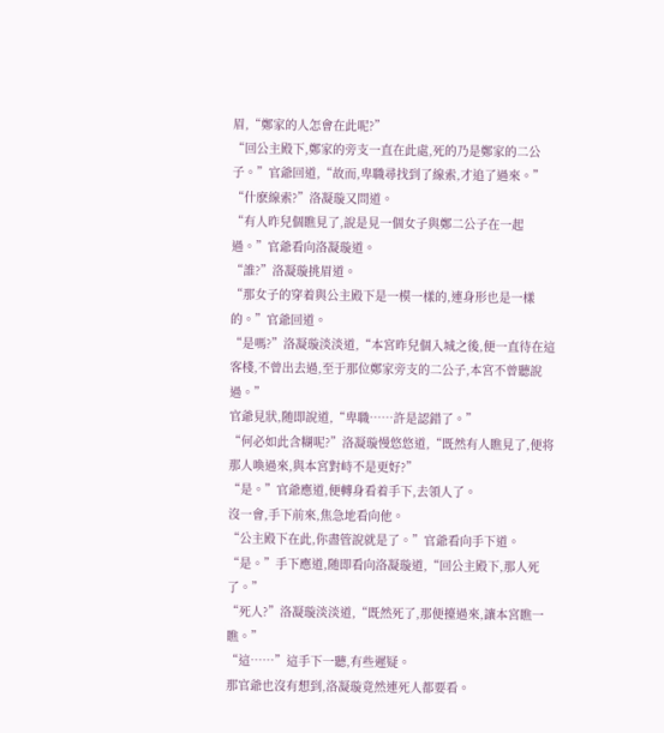眉,“鄭家的人怎會在此呢?”
“回公主殿下,鄭家的旁支一直在此處,死的乃是鄭家的二公子。”官爺回道,“故而,卑職尋找到了線索,才追了過來。”
“什麽線索?”洛凝璇又問道。
“有人昨兒個瞧見了,說是見一個女子與鄭二公子在一起過。”官爺看向洛凝璇道。
“誰?”洛凝璇挑眉道。
“那女子的穿着與公主殿下是一模一樣的,連身形也是一樣的。”官爺回道。
“是嗎?”洛凝璇淡淡道,“本宮昨兒個入城之後,便一直待在這客棧,不曾出去過,至于那位鄭家旁支的二公子,本宮不曾聽說過。”
官爺見狀,随即說道,“卑職……許是認錯了。”
“何必如此含糊呢?”洛凝璇慢悠悠道,“既然有人瞧見了,便将那人喚過來,與本宮對峙不是更好?”
“是。”官爺應道,便轉身看着手下,去領人了。
沒一會,手下前來,焦急地看向他。
“公主殿下在此,你盡管說就是了。”官爺看向手下道。
“是。”手下應道,随即看向洛凝璇道,“回公主殿下,那人死了。”
“死人?”洛凝璇淡淡道,“既然死了,那便擡過來,讓本宮瞧一瞧。”
“這……”這手下一聽,有些遲疑。
那官爺也沒有想到,洛凝璇竟然連死人都要看。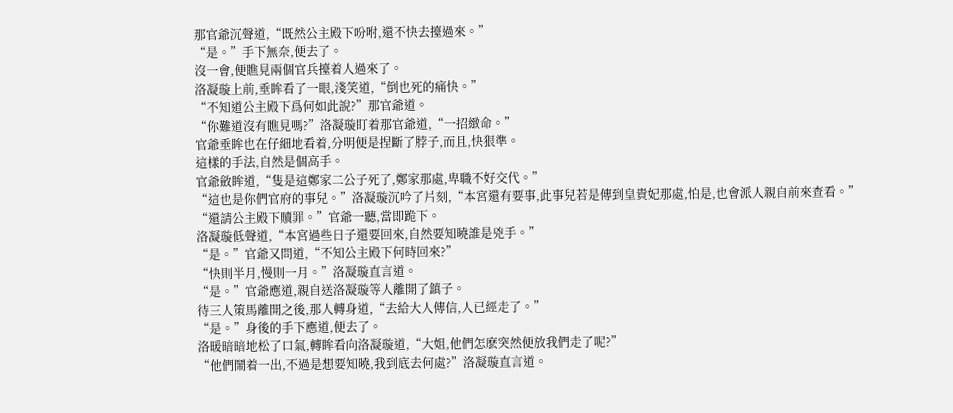那官爺沉聲道,“既然公主殿下吩咐,還不快去擡過來。”
“是。”手下無奈,便去了。
沒一會,便瞧見兩個官兵擡着人過來了。
洛凝璇上前,垂眸看了一眼,淺笑道,“倒也死的痛快。”
“不知道公主殿下爲何如此說?”那官爺道。
“你難道沒有瞧見嗎?”洛凝璇盯着那官爺道,“一招緻命。”
官爺垂眸也在仔細地看着,分明便是捏斷了脖子,而且,快狠準。
這樣的手法,自然是個高手。
官爺斂眸道,“隻是這鄭家二公子死了,鄭家那處,卑職不好交代。”
“這也是你們官府的事兒。”洛凝璇沉吟了片刻,“本宮還有要事,此事兒若是傳到皇貴妃那處,怕是,也會派人親自前來查看。”
“還請公主殿下贖罪。”官爺一聽,當即跪下。
洛凝璇低聲道,“本宮過些日子還要回來,自然要知曉誰是兇手。”
“是。”官爺又問道,“不知公主殿下何時回來?”
“快則半月,慢則一月。”洛凝璇直言道。
“是。”官爺應道,親自送洛凝璇等人離開了鎮子。
待三人策馬離開之後,那人轉身道,“去給大人傳信,人已經走了。”
“是。”身後的手下應道,便去了。
洛暖暗暗地松了口氣,轉眸看向洛凝璇道,“大姐,他們怎麽突然便放我們走了呢?”
“他們鬧着一出,不過是想要知曉,我到底去何處?”洛凝璇直言道。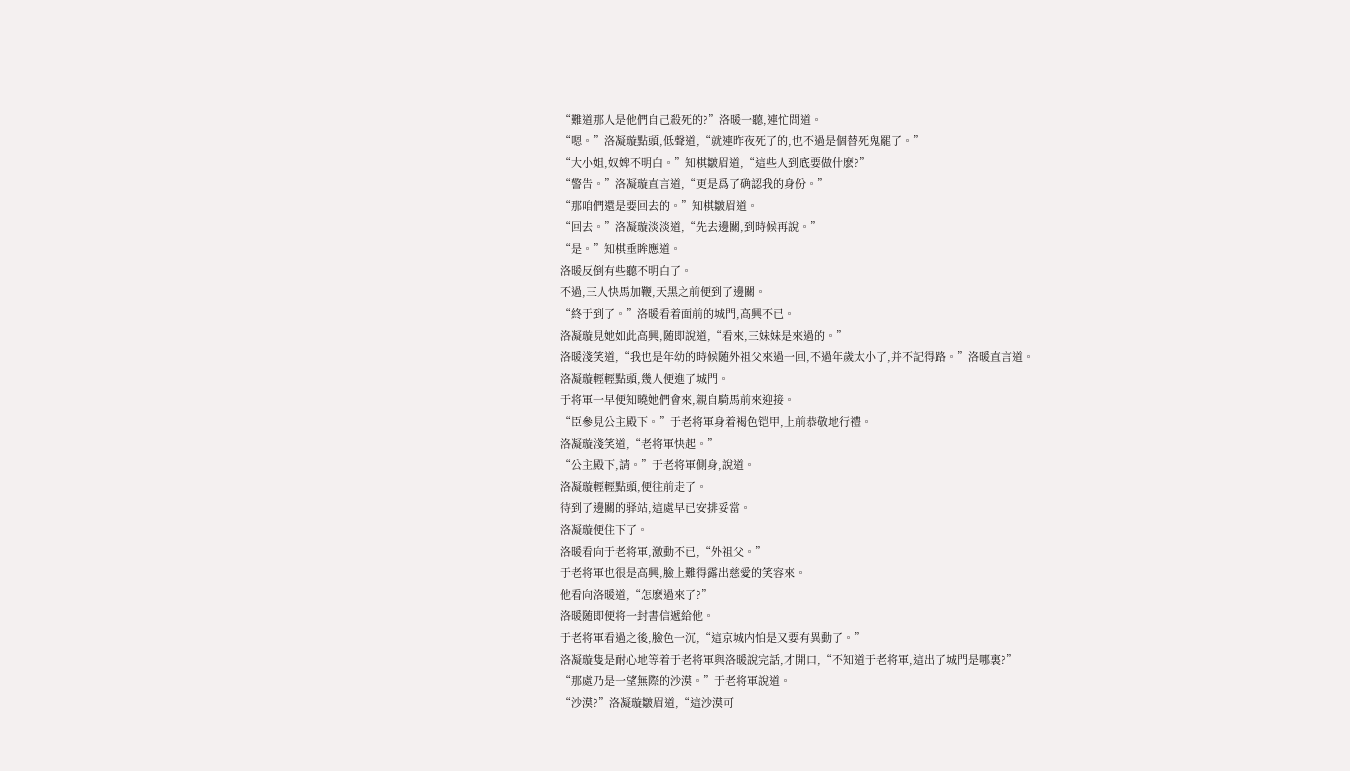“難道那人是他們自己殺死的?”洛暖一聽,連忙問道。
“嗯。”洛凝璇點頭,低聲道,“就連昨夜死了的,也不過是個替死鬼罷了。”
“大小姐,奴婢不明白。”知棋皺眉道,“這些人到底要做什麽?”
“警告。”洛凝璇直言道,“更是爲了确認我的身份。”
“那咱們還是要回去的。”知棋皺眉道。
“回去。”洛凝璇淡淡道,“先去邊關,到時候再說。”
“是。”知棋垂眸應道。
洛暖反倒有些聽不明白了。
不過,三人快馬加鞭,天黑之前便到了邊關。
“終于到了。”洛暖看着面前的城門,高興不已。
洛凝璇見她如此高興,随即說道,“看來,三妹妹是來過的。”
洛暖淺笑道,“我也是年幼的時候随外祖父來過一回,不過年歲太小了,并不記得路。”洛暖直言道。
洛凝璇輕輕點頭,幾人便進了城門。
于将軍一早便知曉她們會來,親自騎馬前來迎接。
“臣參見公主殿下。”于老将軍身着褐色铠甲,上前恭敬地行禮。
洛凝璇淺笑道,“老将軍快起。”
“公主殿下,請。”于老将軍側身,說道。
洛凝璇輕輕點頭,便往前走了。
待到了邊關的驿站,這處早已安排妥當。
洛凝璇便住下了。
洛暖看向于老将軍,激動不已,“外祖父。”
于老将軍也很是高興,臉上難得露出慈愛的笑容來。
他看向洛暖道,“怎麽過來了?”
洛暖随即便将一封書信遞給他。
于老将軍看過之後,臉色一沉,“這京城内怕是又要有異動了。”
洛凝璇隻是耐心地等着于老将軍與洛暖說完話,才開口,“不知道于老将軍,這出了城門是哪裏?”
“那處乃是一望無際的沙漠。”于老将軍說道。
“沙漠?”洛凝璇皺眉道,“這沙漠可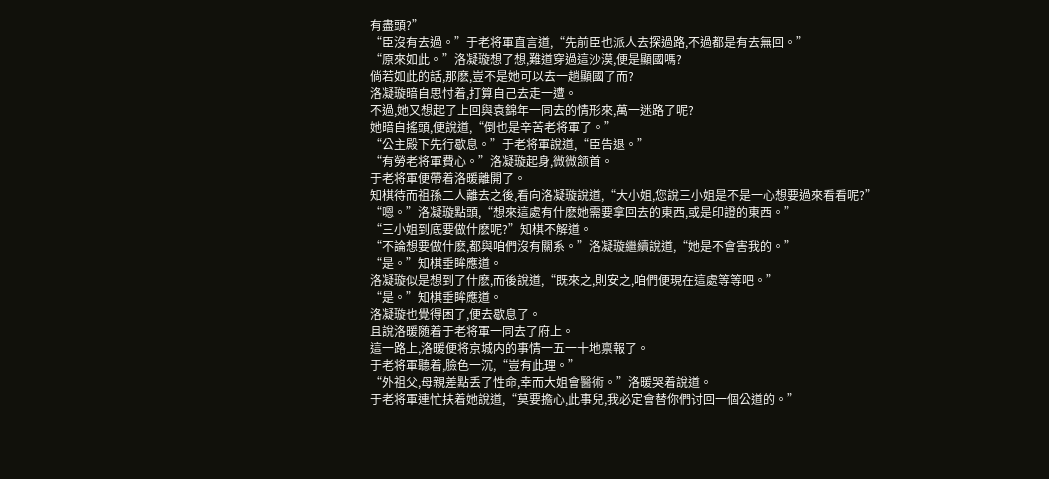有盡頭?”
“臣沒有去過。”于老将軍直言道,“先前臣也派人去探過路,不過都是有去無回。”
“原來如此。”洛凝璇想了想,難道穿過這沙漠,便是顯國嗎?
倘若如此的話,那麽,豈不是她可以去一趟顯國了而?
洛凝璇暗自思忖着,打算自己去走一遭。
不過,她又想起了上回與袁錦年一同去的情形來,萬一迷路了呢?
她暗自搖頭,便說道,“倒也是辛苦老将軍了。”
“公主殿下先行歇息。”于老将軍說道,“臣告退。”
“有勞老将軍費心。”洛凝璇起身,微微颔首。
于老将軍便帶着洛暖離開了。
知棋待而祖孫二人離去之後,看向洛凝璇說道,“大小姐,您說三小姐是不是一心想要過來看看呢?”
“嗯。”洛凝璇點頭,“想來這處有什麽她需要拿回去的東西,或是印證的東西。”
“三小姐到底要做什麽呢?”知棋不解道。
“不論想要做什麽,都與咱們沒有關系。”洛凝璇繼續說道,“她是不會害我的。”
“是。”知棋垂眸應道。
洛凝璇似是想到了什麽,而後說道,“既來之,則安之,咱們便現在這處等等吧。”
“是。”知棋垂眸應道。
洛凝璇也覺得困了,便去歇息了。
且說洛暖随着于老将軍一同去了府上。
這一路上,洛暖便将京城内的事情一五一十地禀報了。
于老将軍聽着,臉色一沉,“豈有此理。”
“外祖父,母親差點丢了性命,幸而大姐會醫術。”洛暖哭着說道。
于老将軍連忙扶着她說道,“莫要擔心,此事兒,我必定會替你們讨回一個公道的。”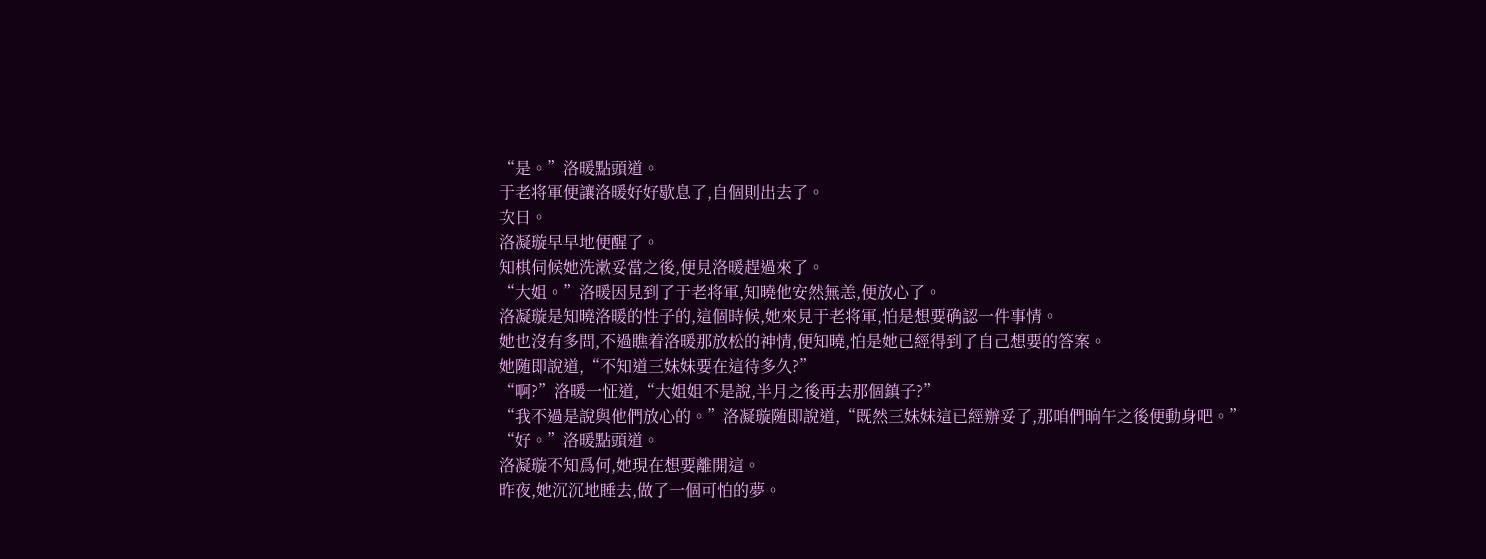“是。”洛暖點頭道。
于老将軍便讓洛暖好好歇息了,自個則出去了。
次日。
洛凝璇早早地便醒了。
知棋伺候她洗漱妥當之後,便見洛暖趕過來了。
“大姐。”洛暖因見到了于老将軍,知曉他安然無恙,便放心了。
洛凝璇是知曉洛暖的性子的,這個時候,她來見于老将軍,怕是想要确認一件事情。
她也沒有多問,不過瞧着洛暖那放松的神情,便知曉,怕是她已經得到了自己想要的答案。
她随即說道,“不知道三妹妹要在這待多久?”
“啊?”洛暖一怔道,“大姐姐不是說,半月之後再去那個鎮子?”
“我不過是說與他們放心的。”洛凝璇随即說道,“既然三妹妹這已經辦妥了,那咱們晌午之後便動身吧。”
“好。”洛暖點頭道。
洛凝璇不知爲何,她現在想要離開這。
昨夜,她沉沉地睡去,做了一個可怕的夢。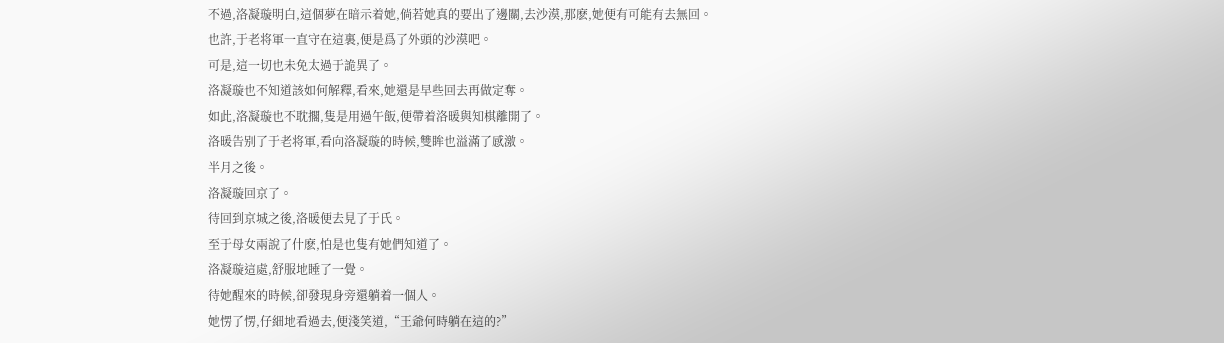不過,洛凝璇明白,這個夢在暗示着她,倘若她真的要出了邊關,去沙漠,那麽,她便有可能有去無回。
也許,于老将軍一直守在這裏,便是爲了外頭的沙漠吧。
可是,這一切也未免太過于詭異了。
洛凝璇也不知道該如何解釋,看來,她還是早些回去再做定奪。
如此,洛凝璇也不耽擱,隻是用過午飯,便帶着洛暖與知棋離開了。
洛暖告别了于老将軍,看向洛凝璇的時候,雙眸也溢滿了感激。
半月之後。
洛凝璇回京了。
待回到京城之後,洛暖便去見了于氏。
至于母女兩說了什麽,怕是也隻有她們知道了。
洛凝璇這處,舒服地睡了一覺。
待她醒來的時候,卻發現身旁還躺着一個人。
她愣了愣,仔細地看過去,便淺笑道,“王爺何時躺在這的?”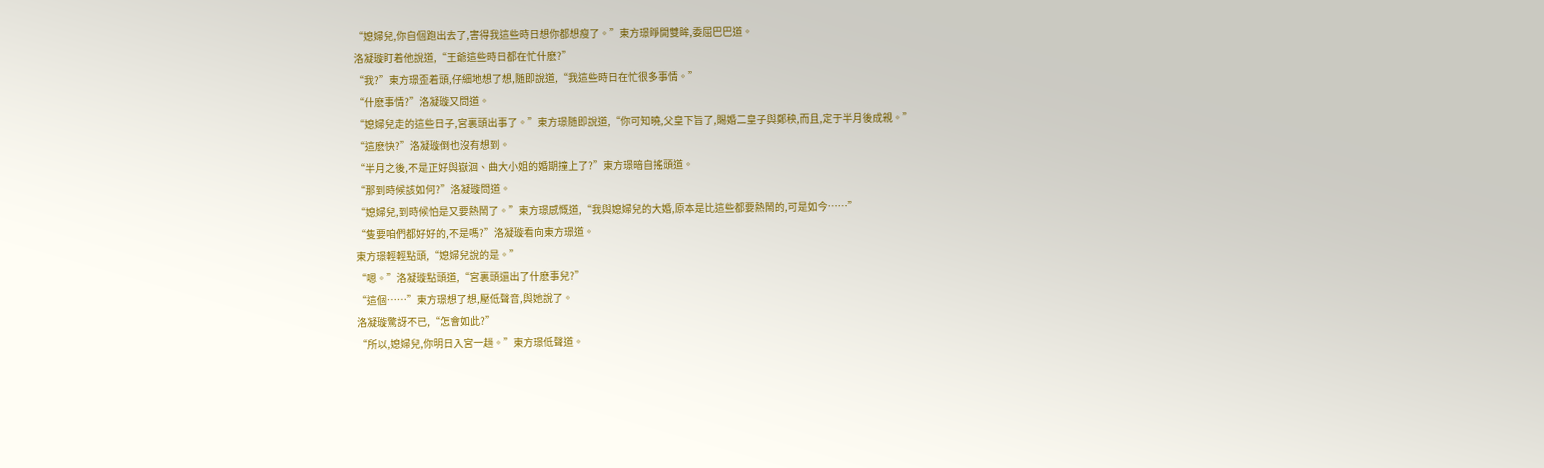“媳婦兒,你自個跑出去了,害得我這些時日想你都想瘦了。”東方璟睜開雙眸,委屈巴巴道。
洛凝璇盯着他說道,“王爺這些時日都在忙什麽?”
“我?”東方璟歪着頭,仔細地想了想,随即說道,“我這些時日在忙很多事情。”
“什麽事情?”洛凝璇又問道。
“媳婦兒走的這些日子,宮裏頭出事了。”東方璟随即說道,“你可知曉,父皇下旨了,賜婚二皇子與鄭秧,而且,定于半月後成親。”
“這麽快?”洛凝璇倒也沒有想到。
“半月之後,不是正好與嶽洄、曲大小姐的婚期撞上了?”東方璟暗自搖頭道。
“那到時候該如何?”洛凝璇問道。
“媳婦兒,到時候怕是又要熱鬧了。”東方璟感慨道,“我與媳婦兒的大婚,原本是比這些都要熱鬧的,可是如今……”
“隻要咱們都好好的,不是嗎?”洛凝璇看向東方璟道。
東方璟輕輕點頭,“媳婦兒說的是。”
“嗯。”洛凝璇點頭道,“宮裏頭還出了什麽事兒?”
“這個……”東方璟想了想,壓低聲音,與她說了。
洛凝璇驚訝不已,“怎會如此?”
“所以,媳婦兒,你明日入宮一趟。”東方璟低聲道。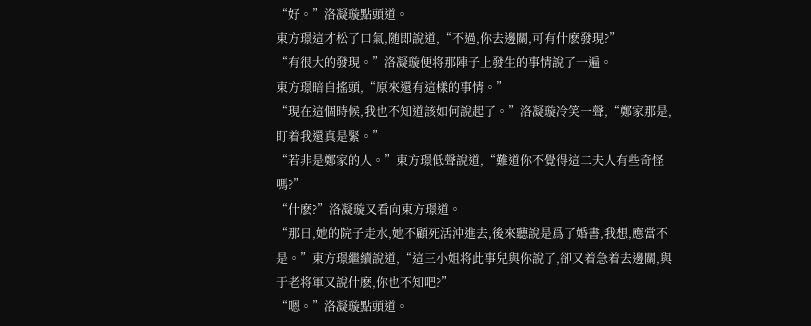“好。”洛凝璇點頭道。
東方璟這才松了口氣,随即說道,“不過,你去邊關,可有什麽發現?”
“有很大的發現。”洛凝璇便将那陣子上發生的事情說了一遍。
東方璟暗自搖頭,“原來還有這樣的事情。”
“現在這個時候,我也不知道該如何說起了。”洛凝璇冷笑一聲,“鄭家那是,盯着我還真是緊。”
“若非是鄭家的人。”東方璟低聲說道,“難道你不覺得這二夫人有些奇怪嗎?”
“什麽?”洛凝璇又看向東方璟道。
“那日,她的院子走水,她不顧死活沖進去,後來聽說是爲了婚書,我想,應當不是。”東方璟繼續說道,“這三小姐将此事兒與你說了,卻又着急着去邊關,與于老将軍又說什麽,你也不知吧?”
“嗯。”洛凝璇點頭道。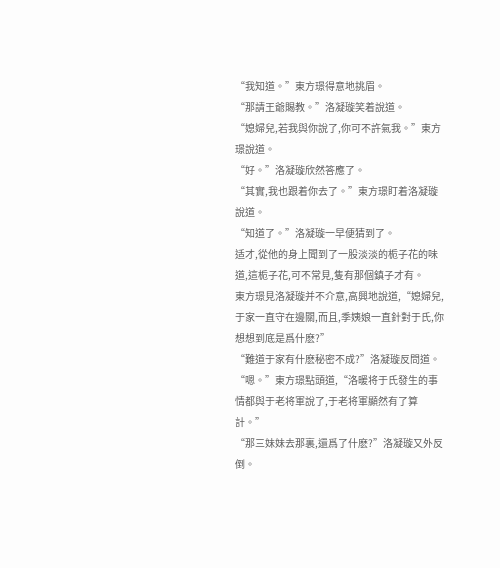“我知道。”東方璟得意地挑眉。
“那請王爺賜教。”洛凝璇笑着說道。
“媳婦兒,若我與你說了,你可不許氣我。”東方璟說道。
“好。”洛凝璇欣然答應了。
“其實,我也跟着你去了。”東方璟盯着洛凝璇說道。
“知道了。”洛凝璇一早便猜到了。
适才,從他的身上聞到了一股淡淡的栀子花的味道,這栀子花,可不常見,隻有那個鎮子才有。
東方璟見洛凝璇并不介意,高興地說道,“媳婦兒,于家一直守在邊關,而且,季姨娘一直針對于氏,你想想到底是爲什麽?”
“難道于家有什麽秘密不成?”洛凝璇反問道。
“嗯。”東方璟點頭道,“洛暖将于氏發生的事情都與于老将軍說了,于老将軍顯然有了算計。”
“那三妹妹去那裏,還爲了什麽?”洛凝璇又外反倒。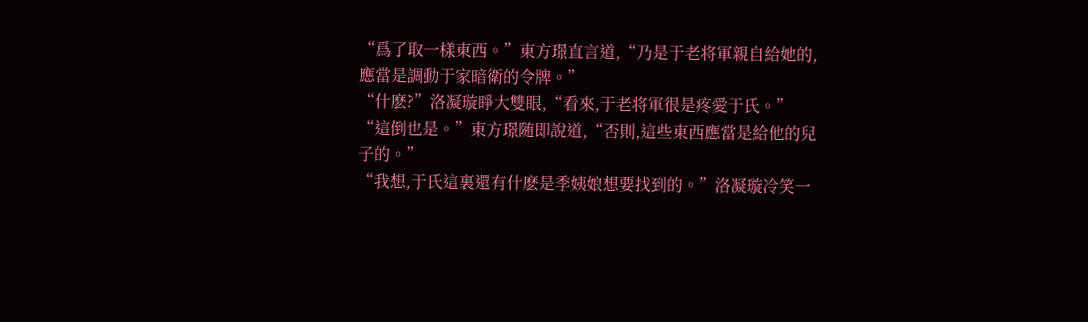“爲了取一樣東西。”東方璟直言道,“乃是于老将軍親自給她的,應當是調動于家暗衛的令牌。”
“什麽?”洛凝璇睜大雙眼,“看來,于老将軍很是疼愛于氏。”
“這倒也是。”東方璟随即說道,“否則,這些東西應當是給他的兒子的。”
“我想,于氏這裏還有什麽是季姨娘想要找到的。”洛凝璇冷笑一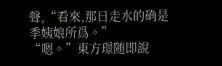聲,“看來,那日走水的确是季姨娘所爲。”
“嗯。”東方璟随即說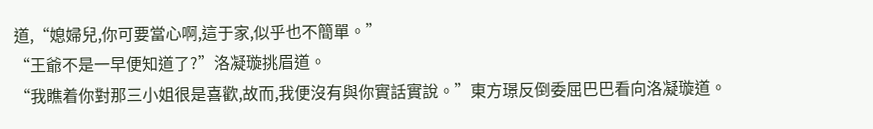道,“媳婦兒,你可要當心啊,這于家,似乎也不簡單。”
“王爺不是一早便知道了?”洛凝璇挑眉道。
“我瞧着你對那三小姐很是喜歡,故而,我便沒有與你實話實說。”東方璟反倒委屈巴巴看向洛凝璇道。